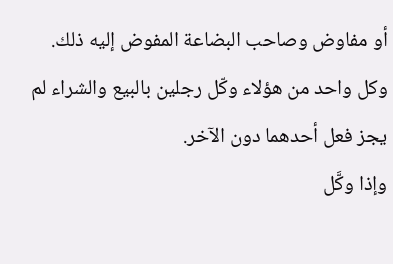أو مفاوض وصاحب البضاعة المفوض إليه ذلك. وكل واحد من هؤلاء وكّل رجلين بالبيع والشراء لم يجز فعل أحدهما دون الآخر.
وإذا وكَّل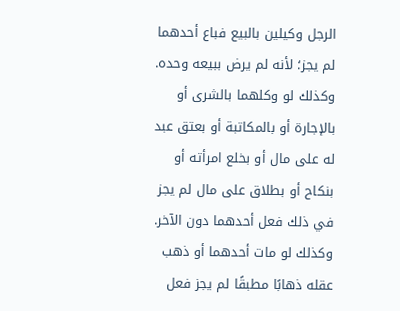الرجل وكيلين بالبيع فباع أحدهما لم يجز؛ لأنه لم يرض ببيعه وحده. وكذلك لو وكلهما بالشرى أو بالإجارة أو بالمكاتبة أو بعتق عبد له على مال أو بخلع امرأته أو بنكاح أو بطلاق على مال لم يجز في ذلك فعل أحدهما دون الآخر. وكذلك لو مات أحدهما أو ذهب عقله ذهابًا مطبقًا لم يجز فعل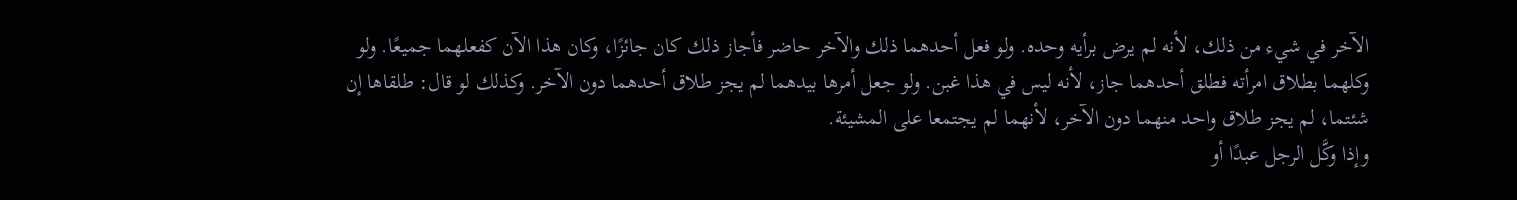الآخر في شيء من ذلك، لأنه لم يرض برأيه وحده. ولو فعل أحدهما ذلك والآخر حاضر فأجاز ذلك كان جائزًا، وكان هذا الآن كفعلهما جميعًا. ولو وكلهما بطلاق امرأته فطلق أحدهما جاز، لأنه ليس في هذا غبن. ولو جعل أمرها بيدهما لم يجز طلاق أحدهما دون الآخر. وكذلك لو قال: طلقاها إن شئتما، لم يجز طلاق واحد منهما دون الآخر، لأنهما لم يجتمعا على المشيئة.
وإذا وكَّل الرجل عبدًا أو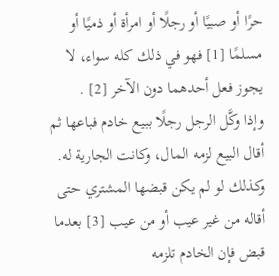حرًا أو صبيًا أو رجلًا أو امرأة أو ذميًا أو مسلمًا [1] فهو في ذلك كله سواء، لا يجوز فعل أحدهما دون الآخر [2] .
وإذا وكَّل الرجل رجلًا ببيع خادم فباعها ثم أقال البيع لزمه المال، وكانت الجارية له. وكذلك لو لم يكن قبضها المشتري حتى أقاله من غير عيب أو من عيب [3] بعدما قبض فإن الخادم تلزمه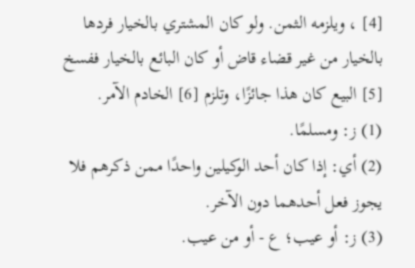[4] ، ويلزمه الثمن. ولو كان المشتري بالخيار فردها بالخيار من غير قضاء قاض أو كان البائع بالخيار ففسخ [5] البيع كان هذا جائزًا، وتلزم [6] الخادم الآمر.
(1) ز: ومسلمًا.
(2) أي: إذا كان أحد الوكيلين واحدًا ممن ذكرهم فلا يجوز فعل أحدهما دون الآخر.
(3) ز: أو عيب؛ ع - أو من عيب.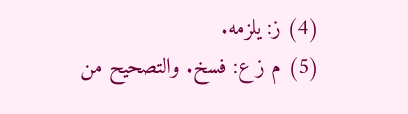(4) ز: يلزمه.
(5) م ز ع: فسخ. والتصحيح من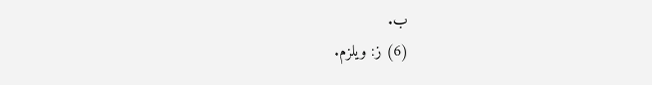ب.
(6) ز: ويلزم.